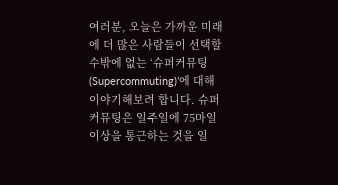여러분, 오늘은 가까운 미래에 더 많은 사람들이 선택할 수밖에 없는 ‘슈퍼커뮤팅(Supercommuting)’에 대해 이야기해보려 합니다. 슈퍼커뮤팅은 일주일에 75마일 이상을 통근하는 것을 일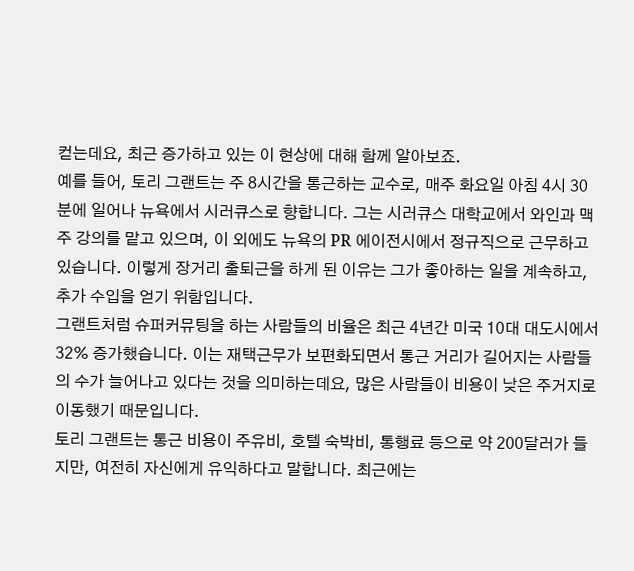컫는데요, 최근 증가하고 있는 이 현상에 대해 함께 알아보죠.
예를 들어, 토리 그랜트는 주 8시간을 통근하는 교수로, 매주 화요일 아침 4시 30분에 일어나 뉴욕에서 시러큐스로 향합니다. 그는 시러큐스 대학교에서 와인과 맥주 강의를 맡고 있으며, 이 외에도 뉴욕의 PR 에이전시에서 정규직으로 근무하고 있습니다. 이렇게 장거리 출퇴근을 하게 된 이유는 그가 좋아하는 일을 계속하고, 추가 수입을 얻기 위함입니다.
그랜트처럼 슈퍼커뮤팅을 하는 사람들의 비율은 최근 4년간 미국 10대 대도시에서 32% 증가했습니다. 이는 재택근무가 보편화되면서 통근 거리가 길어지는 사람들의 수가 늘어나고 있다는 것을 의미하는데요, 많은 사람들이 비용이 낮은 주거지로 이동했기 때문입니다.
토리 그랜트는 통근 비용이 주유비, 호텔 숙박비, 통행료 등으로 약 200달러가 들지만, 여전히 자신에게 유익하다고 말합니다. 최근에는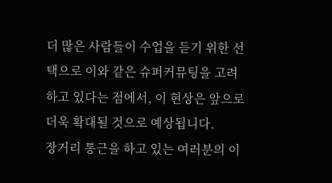더 많은 사람들이 수업을 듣기 위한 선택으로 이와 같은 슈퍼커뮤팅을 고려하고 있다는 점에서, 이 현상은 앞으로 더욱 확대될 것으로 예상됩니다.
장거리 통근을 하고 있는 여러분의 이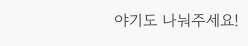야기도 나눠주세요!